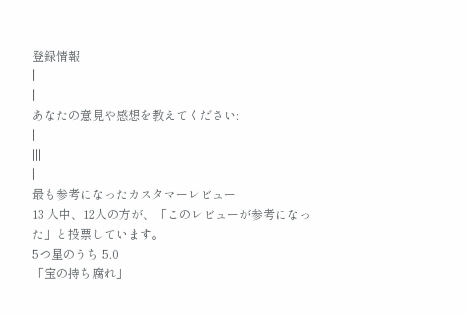登録情報
|
|
あなたの意見や感想を教えてください:
|
|||
|
最も参考になったカスタマーレビュー
13 人中、12人の方が、「このレビューが参考になった」と投票しています。
5つ星のうち 5.0
「宝の持ち腐れ」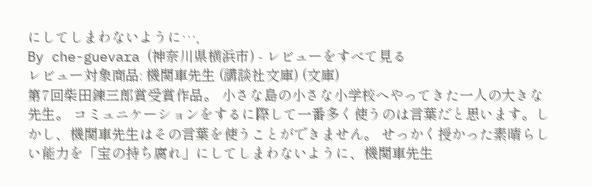にしてしまわないように…,
By che-guevara (神奈川県横浜市) - レビューをすべて見る
レビュー対象商品: 機関車先生 (講談社文庫) (文庫)
第7回柴田錬三郎賞受賞作品。 小さな島の小さな小学校へやってきた一人の大きな先生。 コミュニケーションをするに際して一番多く使うのは言葉だと思います。しかし、機関車先生はその言葉を使うことができません。 せっかく授かった素晴らしい能力を「宝の持ち腐れ」にしてしまわないように、機関車先生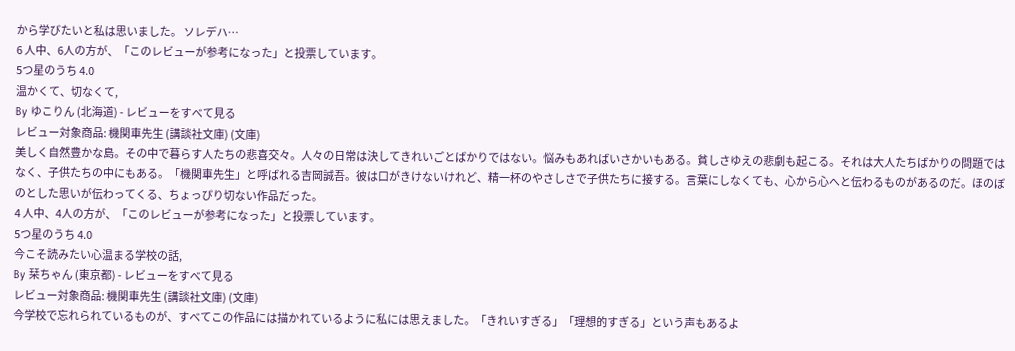から学びたいと私は思いました。 ソレデハ…
6 人中、6人の方が、「このレビューが参考になった」と投票しています。
5つ星のうち 4.0
温かくて、切なくて,
By ゆこりん (北海道) - レビューをすべて見る
レビュー対象商品: 機関車先生 (講談社文庫) (文庫)
美しく自然豊かな島。その中で暮らす人たちの悲喜交々。人々の日常は決してきれいごとばかりではない。悩みもあればいさかいもある。貧しさゆえの悲劇も起こる。それは大人たちばかりの問題ではなく、子供たちの中にもある。「機関車先生」と呼ばれる吉岡誠吾。彼は口がきけないけれど、精一杯のやさしさで子供たちに接する。言葉にしなくても、心から心へと伝わるものがあるのだ。ほのぼのとした思いが伝わってくる、ちょっぴり切ない作品だった。
4 人中、4人の方が、「このレビューが参考になった」と投票しています。
5つ星のうち 4.0
今こそ読みたい心温まる学校の話,
By 栞ちゃん (東京都) - レビューをすべて見る
レビュー対象商品: 機関車先生 (講談社文庫) (文庫)
今学校で忘れられているものが、すべてこの作品には描かれているように私には思えました。「きれいすぎる」「理想的すぎる」という声もあるよ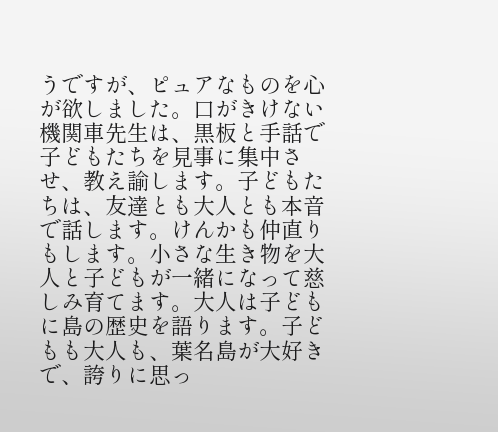うですが、ピュアなものを心が欲しました。口がきけない機関車先生は、黒板と手話で子どもたちを見事に集中させ、教え諭します。子どもたちは、友達とも大人とも本音で話します。けんかも仲直りもします。小さな生き物を大人と子どもが一緒になって慈しみ育てます。大人は子どもに島の歴史を語ります。子どもも大人も、葉名島が大好きで、誇りに思っ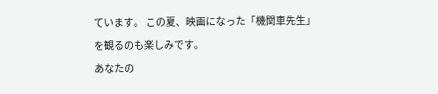ています。 この夏、映画になった「機関車先生」を観るのも楽しみです。
あなたの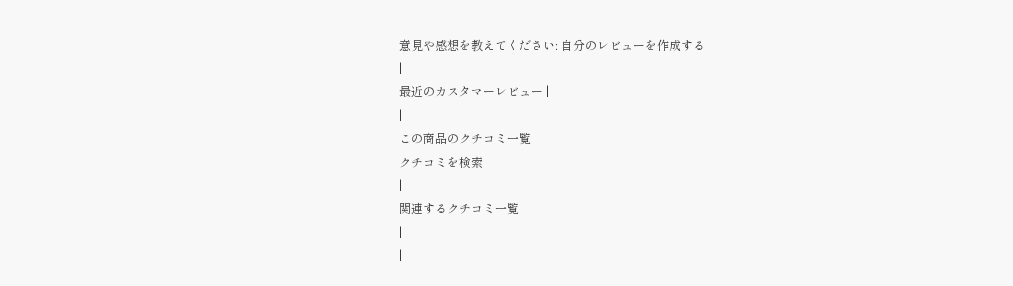意見や感想を教えてください: 自分のレビューを作成する
|
最近のカスタマーレビュー |
|
この商品のクチコミ一覧
クチコミを検索
|
関連するクチコミ一覧
|
|